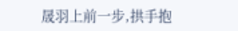晟羽上前一步,拱手抱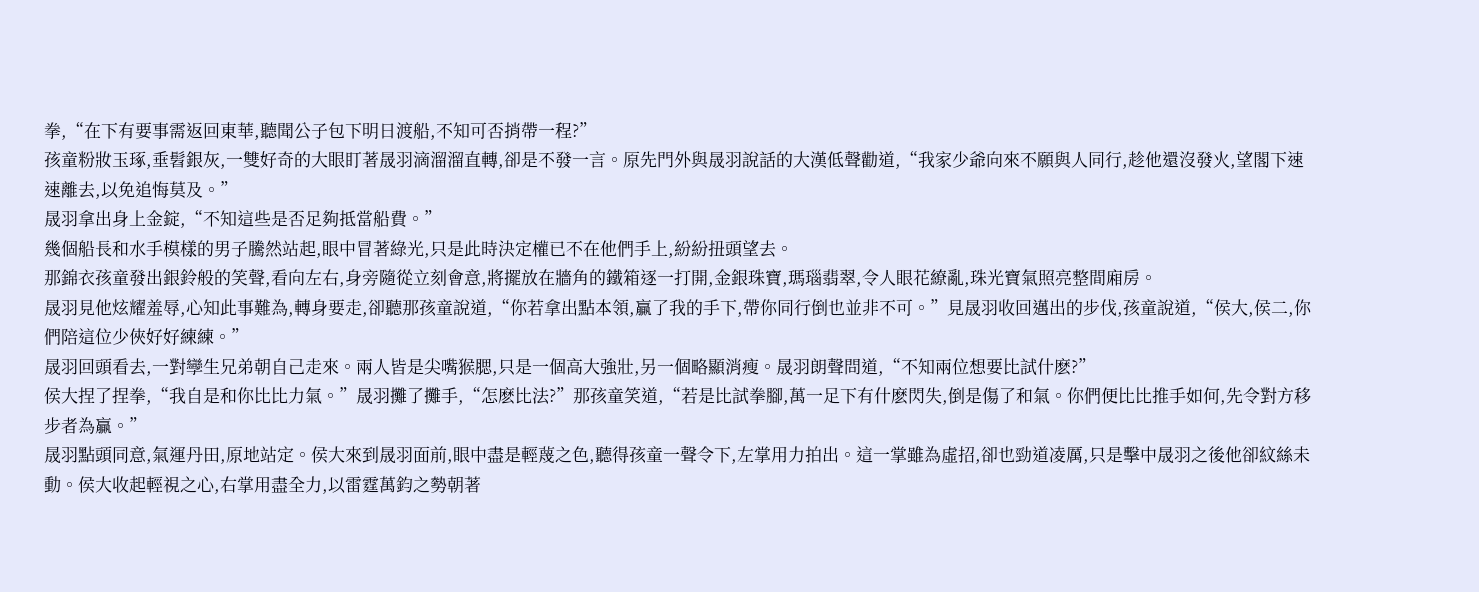拳,“在下有要事需返回東華,聽聞公子包下明日渡船,不知可否捎帶一程?”
孩童粉妝玉琢,垂髫銀灰,一雙好奇的大眼盯著晟羽滴溜溜直轉,卻是不發一言。原先門外與晟羽說話的大漢低聲勸道,“我家少爺向來不願與人同行,趁他還沒發火,望閣下速速離去,以免追悔莫及。”
晟羽拿出身上金錠,“不知這些是否足夠抵當船費。”
幾個船長和水手模樣的男子騰然站起,眼中冒著綠光,只是此時決定權已不在他們手上,紛紛扭頭望去。
那錦衣孩童發出銀鈴般的笑聲,看向左右,身旁隨從立刻會意,將擺放在牆角的鐵箱逐一打開,金銀珠寶,瑪瑙翡翠,令人眼花繚亂,珠光寶氣照亮整間廂房。
晟羽見他炫耀羞辱,心知此事難為,轉身要走,卻聽那孩童說道,“你若拿出點本領,贏了我的手下,帶你同行倒也並非不可。”見晟羽收回邁出的步伐,孩童說道,“侯大,侯二,你們陪這位少俠好好練練。”
晟羽回頭看去,一對孿生兄弟朝自己走來。兩人皆是尖嘴猴腮,只是一個高大強壯,另一個略顯消瘦。晟羽朗聲問道,“不知兩位想要比試什麽?”
侯大捏了捏拳,“我自是和你比比力氣。”晟羽攤了攤手,“怎麽比法?”那孩童笑道,“若是比試拳腳,萬一足下有什麽閃失,倒是傷了和氣。你們便比比推手如何,先令對方移步者為贏。”
晟羽點頭同意,氣運丹田,原地站定。侯大來到晟羽面前,眼中盡是輕蔑之色,聽得孩童一聲令下,左掌用力拍出。這一掌雖為虛招,卻也勁道凌厲,只是擊中晟羽之後他卻紋絲未動。侯大收起輕視之心,右掌用盡全力,以雷霆萬鈞之勢朝著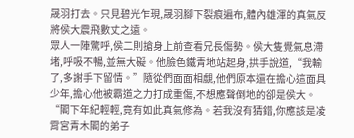晟羽打去。只見碧光乍現,晟羽腳下裂痕遍布,體內雄渾的真氣反將侯大震飛數丈之遠。
眾人一陣驚呼,侯二則搶身上前查看兄長傷勢。侯大隻覺氣息滯堵,呼吸不暢,並無大礙。他臉色鐵青地站起身,拱手說道,“我輸了,多謝手下留情。”隨從們面面相覷,他們原本還在擔心這面具少年,擔心他被霸道之力打成重傷,不想應聲倒地的卻是侯大。
“閣下年紀輕輕,竟有如此真氣修為。若我沒有猜錯,你應該是凌霄宮青木閣的弟子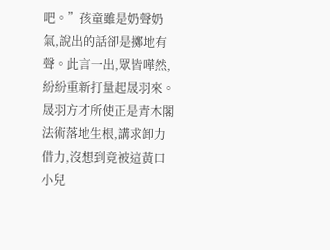吧。”孩童雖是奶聲奶氣,說出的話卻是擲地有聲。此言一出,眾皆嘩然,紛紛重新打量起晟羽來。
晟羽方才所使正是青木閣法術落地生根,講求卸力借力,沒想到竟被這黃口小兒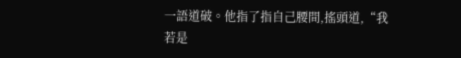一語道破。他指了指自己腰間,搖頭道,“我若是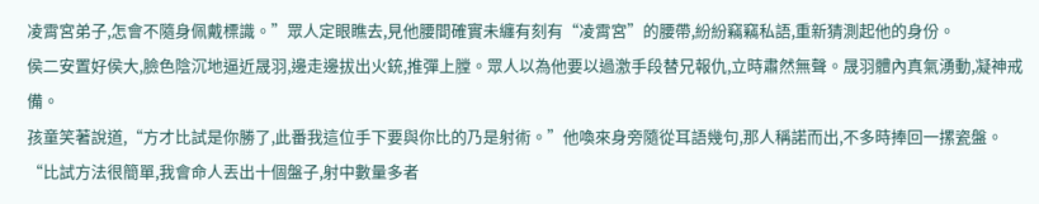凌霄宮弟子,怎會不隨身佩戴標識。”眾人定眼瞧去,見他腰間確實未纏有刻有“凌霄宮”的腰帶,紛紛竊竊私語,重新猜測起他的身份。
侯二安置好侯大,臉色陰沉地逼近晟羽,邊走邊拔出火銃,推彈上膛。眾人以為他要以過激手段替兄報仇,立時肅然無聲。晟羽體內真氣湧動,凝神戒備。
孩童笑著說道,“方才比試是你勝了,此番我這位手下要與你比的乃是射術。”他喚來身旁隨從耳語幾句,那人稱諾而出,不多時捧回一摞瓷盤。
“比試方法很簡單,我會命人丟出十個盤子,射中數量多者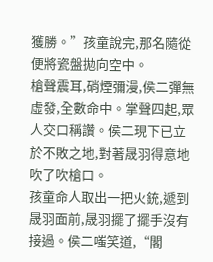獲勝。”孩童說完,那名隨從便將瓷盤拋向空中。
槍聲震耳,硝煙彌漫,侯二彈無虛發,全數命中。掌聲四起,眾人交口稱讚。侯二現下已立於不敗之地,對著晟羽得意地吹了吹槍口。
孩童命人取出一把火銃,遞到晟羽面前,晟羽擺了擺手沒有接過。侯二嗤笑道,“閣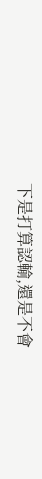下是打算認輸,還是不會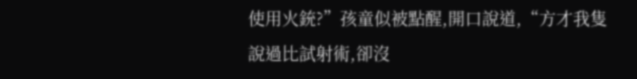使用火銃?”孩童似被點醒,開口說道,“方才我隻說過比試射術,卻沒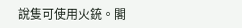說隻可使用火銃。閣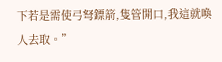下若是需使弓弩鏢箭,隻管開口,我這就喚人去取。”